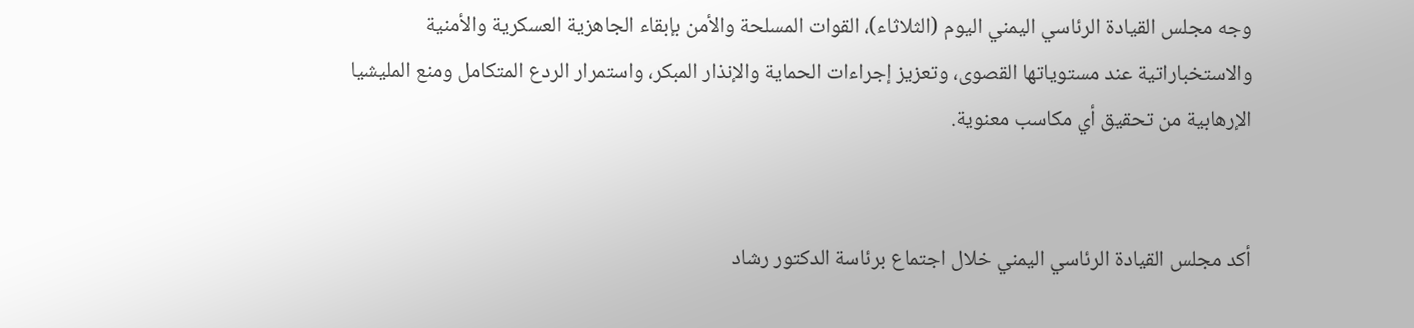وجه مجلس القيادة الرئاسي اليمني اليوم (الثلاثاء)، القوات المسلحة والأمن بإبقاء الجاهزية العسكرية والأمنية والاستخباراتية عند مستوياتها القصوى، وتعزيز إجراءات الحماية والإنذار المبكر، واستمرار الردع المتكامل ومنع المليشيا الإرهابية من تحقيق أي مكاسب معنوية.


أكد مجلس القيادة الرئاسي اليمني خلال اجتماع برئاسة الدكتور رشاد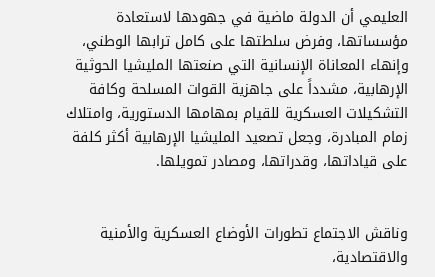العليمي أن الدولة ماضية في جهودها لاستعادة مؤسساتها، وفرض سلطتها على كامل ترابها الوطني، وإنهاء المعاناة الإنسانية التي صنعتها المليشيا الحوثية الإرهابية، مشدداً على جاهزية القوات المسلحة وكافة التشكيلات العسكرية للقيام بمهامها الدستورية، وامتلاك زمام المبادرة، وجعل تصعيد المليشيا الإرهابية أكثر كلفة على قياداتها، وقدراتها، ومصادر تمويلها.


وناقش الاجتماع تطورات الأوضاع العسكرية والأمنية والاقتصادية،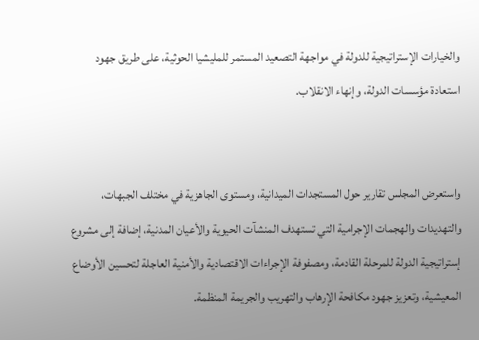والخيارات الإستراتيجية للدولة في مواجهة التصعيد المستمر للمليشيا الحوثية، على طريق جهود استعادة مؤسسات الدولة، وإنهاء الانقلاب.


واستعرض المجلس تقارير حول المستجدات الميدانية، ومستوى الجاهزية في مختلف الجبهات، والتهديدات والهجمات الإجرامية التي تستهدف المنشآت الحيوية والأعيان المدنية، إضافة إلى مشروع إستراتيجية الدولة للمرحلة القادمة، ومصفوفة الإجراءات الاقتصادية والأمنية العاجلة لتحسين الأوضاع المعيشية، وتعزيز جهود مكافحة الإرهاب والتهريب والجريمة المنظمة.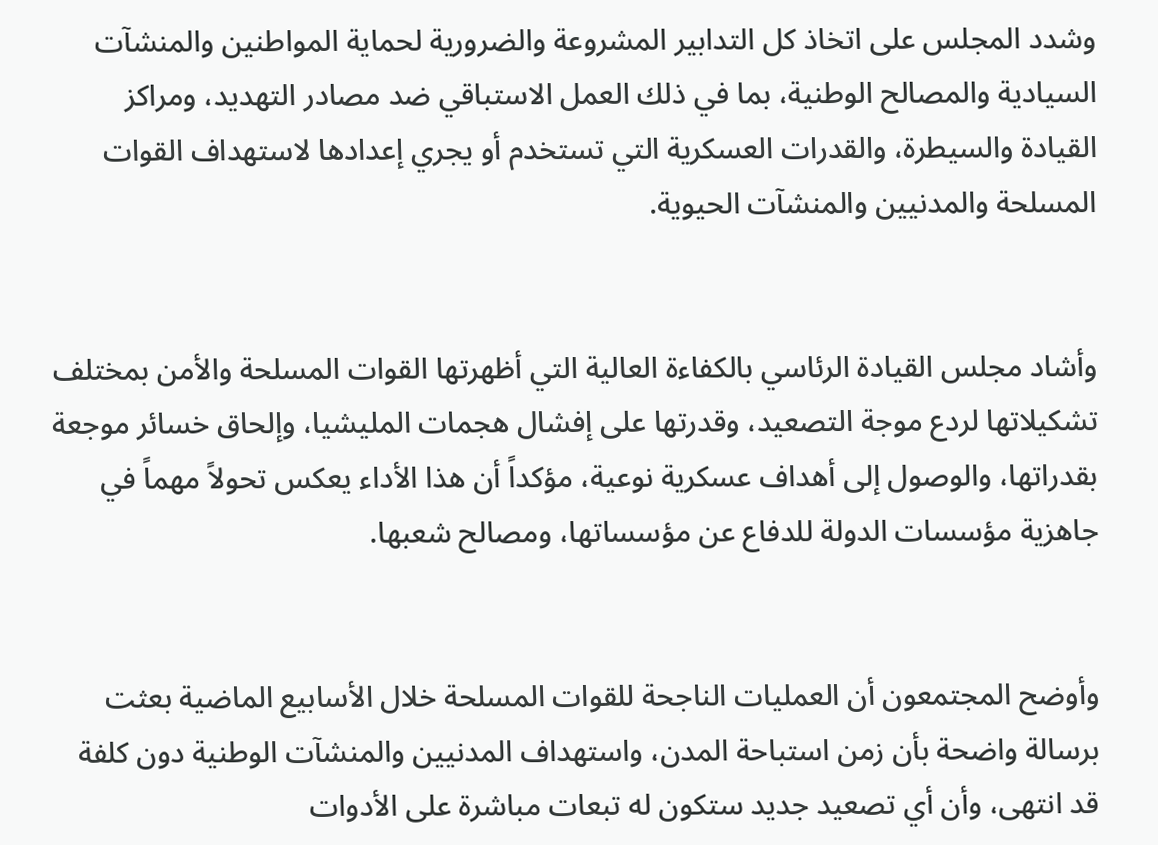وشدد المجلس على اتخاذ كل التدابير المشروعة والضرورية لحماية المواطنين والمنشآت السيادية والمصالح الوطنية، بما في ذلك العمل الاستباقي ضد مصادر التهديد، ومراكز القيادة والسيطرة، والقدرات العسكرية التي تستخدم أو يجري إعدادها لاستهداف القوات المسلحة والمدنيين والمنشآت الحيوية.


وأشاد مجلس القيادة الرئاسي بالكفاءة العالية التي أظهرتها القوات المسلحة والأمن بمختلف تشكيلاتها لردع موجة التصعيد، وقدرتها على إفشال هجمات المليشيا، وإلحاق خسائر موجعة بقدراتها، والوصول إلى أهداف عسكرية نوعية، مؤكداً أن هذا الأداء يعكس تحولاً مهماً في جاهزية مؤسسات الدولة للدفاع عن مؤسساتها، ومصالح شعبها.


وأوضح المجتمعون أن العمليات الناجحة للقوات المسلحة خلال الأسابيع الماضية بعثت برسالة واضحة بأن زمن استباحة المدن، واستهداف المدنيين والمنشآت الوطنية دون كلفة قد انتهى، وأن أي تصعيد جديد ستكون له تبعات مباشرة على الأدوات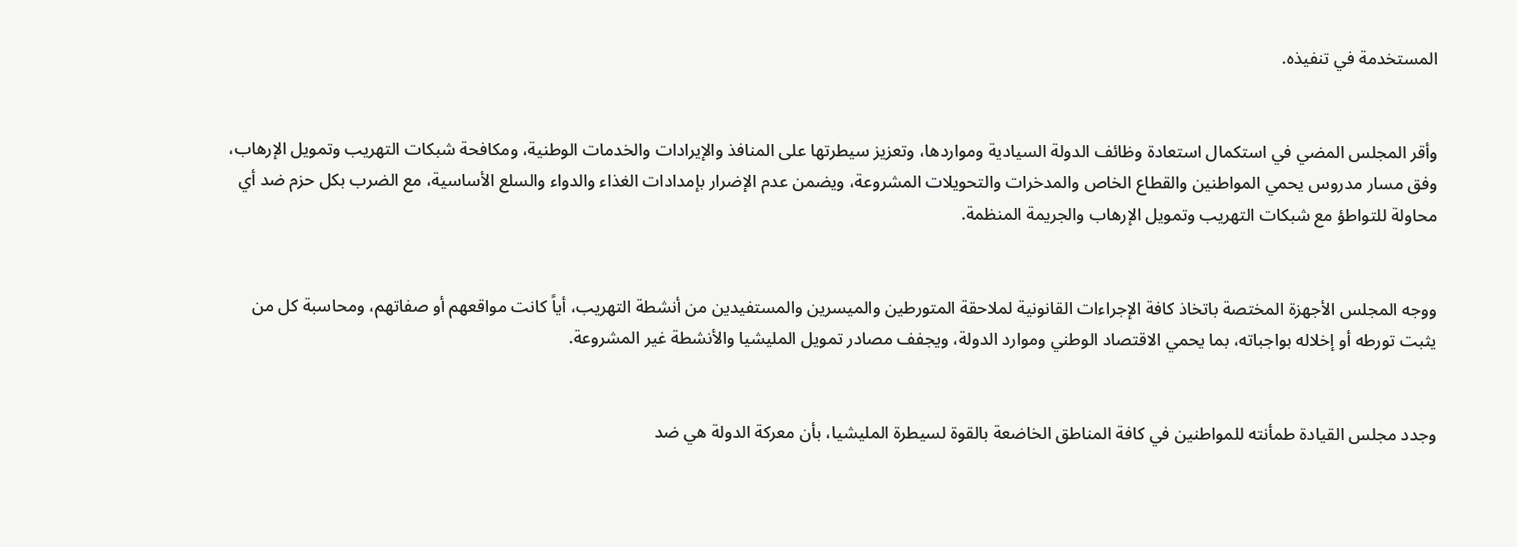المستخدمة في تنفيذه.


وأقر المجلس المضي في استكمال استعادة وظائف الدولة السيادية ومواردها، وتعزيز سيطرتها على المنافذ والإيرادات والخدمات الوطنية، ومكافحة شبكات التهريب وتمويل الإرهاب، وفق مسار مدروس يحمي المواطنين والقطاع الخاص والمدخرات والتحويلات المشروعة، ويضمن عدم الإضرار بإمدادات الغذاء والدواء والسلع الأساسية، مع الضرب بكل حزم ضد أي محاولة للتواطؤ مع شبكات التهريب وتمويل الإرهاب والجريمة المنظمة.


ووجه المجلس الأجهزة المختصة باتخاذ كافة الإجراءات القانونية لملاحقة المتورطين والميسرين والمستفيدين من أنشطة التهريب، أياً كانت مواقعهم أو صفاتهم، ومحاسبة كل من يثبت تورطه أو إخلاله بواجباته، بما يحمي الاقتصاد الوطني وموارد الدولة، ويجفف مصادر تمويل المليشيا والأنشطة غير المشروعة.


وجدد مجلس القيادة طمأنته للمواطنين في كافة المناطق الخاضعة بالقوة لسيطرة المليشيا، بأن معركة الدولة هي ضد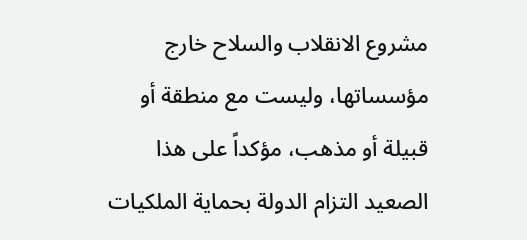مشروع الانقلاب والسلاح خارج مؤسساتها، وليست مع منطقة أو قبيلة أو مذهب، مؤكداً على هذا الصعيد التزام الدولة بحماية الملكيات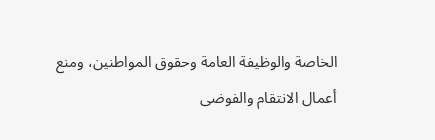الخاصة والوظيفة العامة وحقوق المواطنين، ومنع أعمال الانتقام والفوضى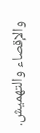والإقصاء والتهميش.